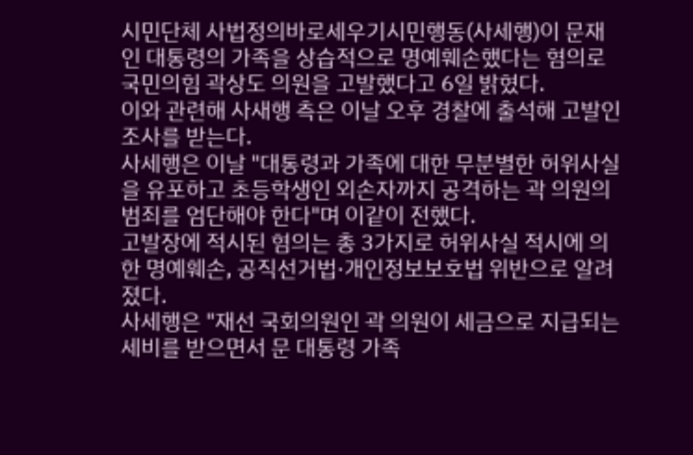시민단체 사법정의바로세우기시민행동(사세행)이 문재인 대통령의 가족을 상습적으로 명예훼손했다는 혐의로 국민의힘 곽상도 의원을 고발했다고 6일 밝혔다.
이와 관련해 사새행 측은 이날 오후 경찰에 출석해 고발인 조사를 받는다.
사세행은 이날 "대통령과 가족에 대한 무분별한 허위사실을 유포하고 초등학생인 외손자까지 공격하는 곽 의원의 범죄를 엄단해야 한다"며 이같이 전했다.
고발장에 적시된 혐의는 총 3가지로 허위사실 적시에 의한 명예훼손, 공직선거법·개인정보보호법 위반으로 알려졌다.
사세행은 "재선 국회의원인 곽 의원이 세금으로 지급되는 세비를 받으면서 문 대통령 가족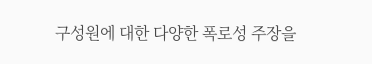구성원에 대한 다양한 폭로성 주장을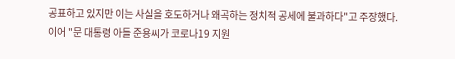공표하고 있지만 이는 사실을 호도하거나 왜곡하는 정치적 공세에 불과하다"고 주장했다.
이어 "문 대통령 아들 준용씨가 코로나19 지원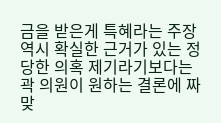금을 받은게 특혜라는 주장 역시 확실한 근거가 있는 정당한 의혹 제기라기보다는 곽 의원이 원하는 결론에 짜맞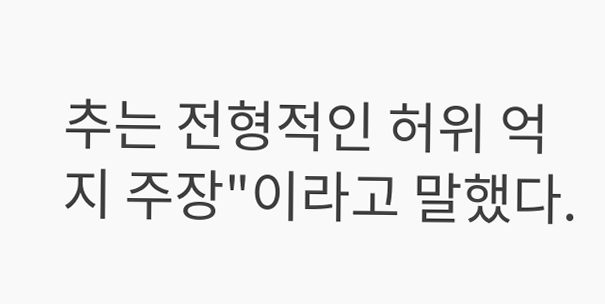추는 전형적인 허위 억지 주장"이라고 말했다.